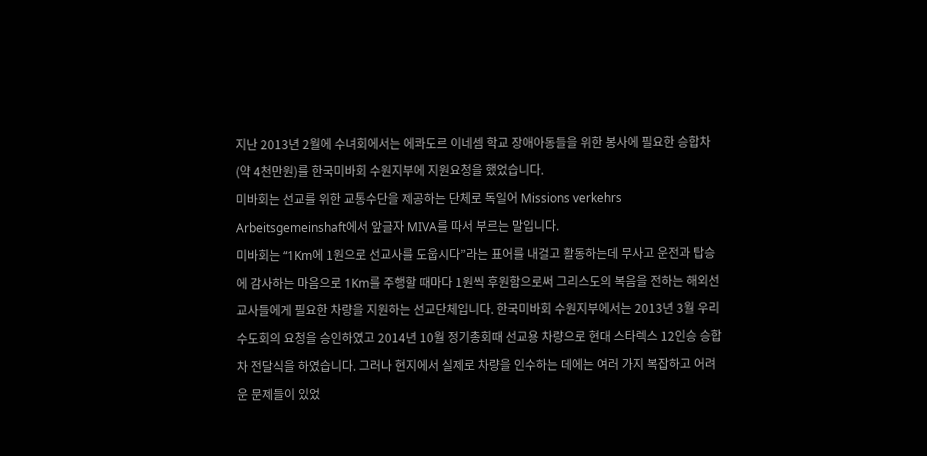지난 2013년 2월에 수녀회에서는 에콰도르 이네셈 학교 장애아동들을 위한 봉사에 필요한 승합차(약 4천만원)를 한국미바회 수원지부에 지원요청을 했었습니다.
미바회는 선교를 위한 교통수단을 제공하는 단체로 독일어 Missions verkehrs Arbeitsgemeinshaft에서 앞글자 MIVA를 따서 부르는 말입니다.
미바회는 “1Km에 1원으로 선교사를 도웁시다”라는 표어를 내걸고 활동하는데 무사고 운전과 탑승에 감사하는 마음으로 1Km를 주행할 때마다 1원씩 후원함으로써 그리스도의 복음을 전하는 해외선교사들에게 필요한 차량을 지원하는 선교단체입니다. 한국미바회 수원지부에서는 2013년 3월 우리 수도회의 요청을 승인하였고 2014년 10월 정기총회때 선교용 차량으로 현대 스타렉스 12인승 승합차 전달식을 하였습니다. 그러나 현지에서 실제로 차량을 인수하는 데에는 여러 가지 복잡하고 어려운 문제들이 있었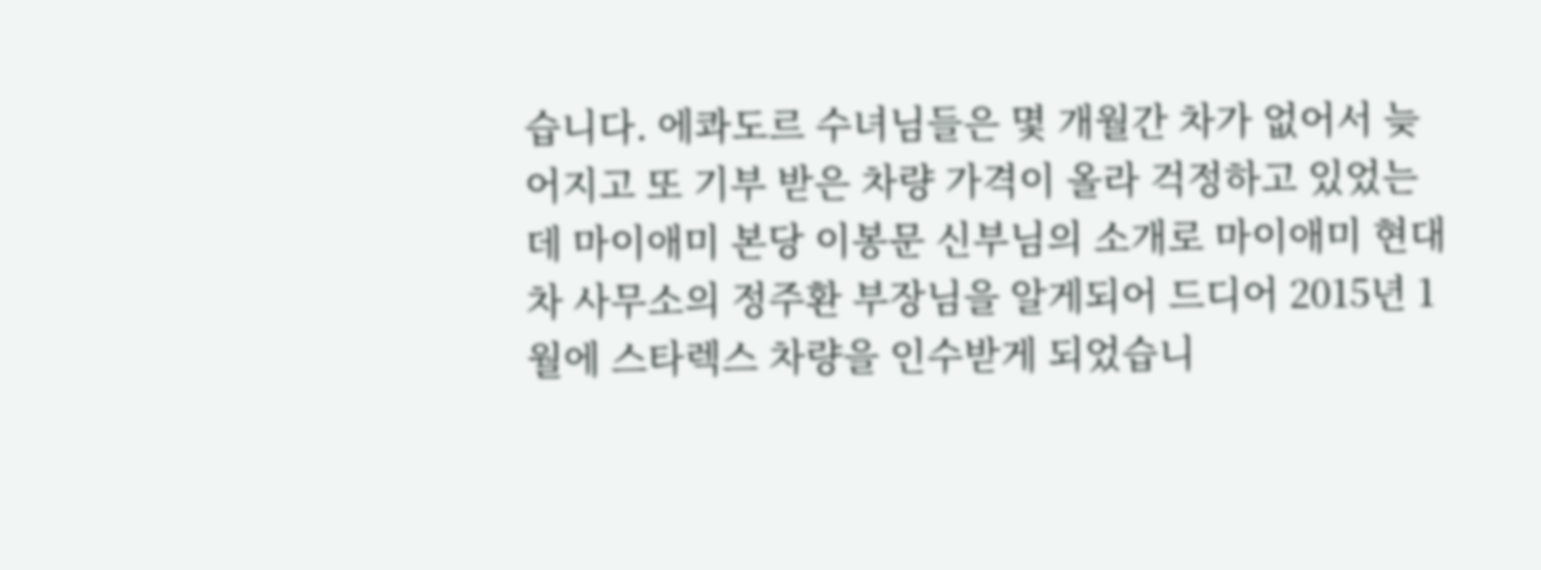습니다. 에콰도르 수녀님들은 몇 개월간 차가 없어서 늦어지고 또 기부 받은 차량 가격이 올라 걱정하고 있었는데 마이애미 본당 이봉문 신부님의 소개로 마이애미 현대차 사무소의 정주환 부장님을 알게되어 드디어 2015년 1월에 스타렉스 차량을 인수받게 되었습니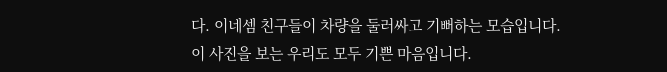다. 이네셈 친구들이 차량을 둘러싸고 기뻐하는 모습입니다.
이 사진을 보는 우리도 모두 기쁜 마음입니다.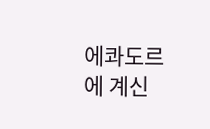에콰도르에 계신